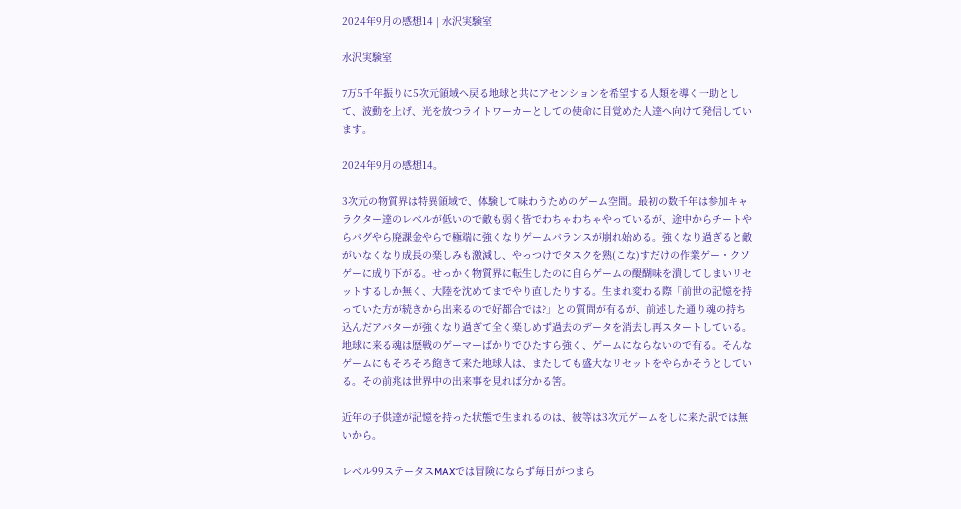2024年9月の感想14 | 水沢実験室

水沢実験室

7万5千年振りに5次元領域へ戻る地球と共にアセンションを希望する人類を導く一助として、波動を上げ、光を放つライトワーカーとしての使命に目覚めた人達へ向けて発信しています。

2024年9月の感想14。

3次元の物質界は特異領域で、体験して味わうためのゲーム空間。最初の数千年は参加キャラクター達のレベルが低いので敵も弱く皆でわちゃわちゃやっているが、途中からチートやらバグやら廃課金やらで極端に強くなりゲームバランスが崩れ始める。強くなり過ぎると敵がいなくなり成長の楽しみも激減し、やっつけでタスクを熟(こな)すだけの作業ゲー・クソゲーに成り下がる。せっかく物質界に転生したのに自らゲームの醍醐味を潰してしまいリセットするしか無く、大陸を沈めてまでやり直したりする。生まれ変わる際「前世の記憶を持っていた方が続きから出来るので好都合では?」との質問が有るが、前述した通り魂の持ち込んだアバターが強くなり過ぎて全く楽しめず過去のデータを消去し再スタートしている。地球に来る魂は歴戦のゲーマーばかりでひたすら強く、ゲームにならないので有る。そんなゲームにもそろそろ飽きて来た地球人は、またしても盛大なリセットをやらかそうとしている。その前兆は世界中の出来事を見れば分かる筈。

近年の子供達が記憶を持った状態で生まれるのは、彼等は3次元ゲームをしに来た訳では無いから。

レベル99ステータスMAXでは冒険にならず毎日がつまら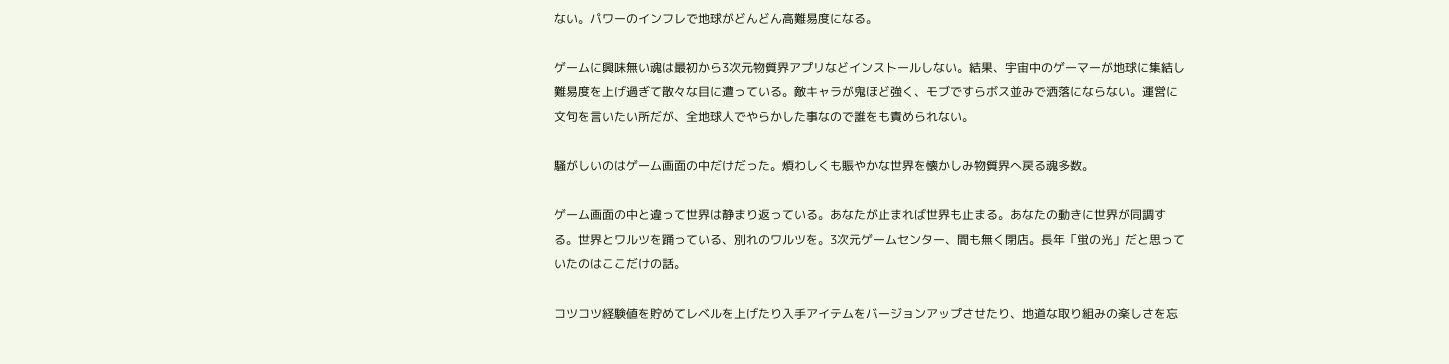ない。パワーのインフレで地球がどんどん高難易度になる。

ゲームに興味無い魂は最初から3次元物質界アプリなどインストールしない。結果、宇宙中のゲーマーが地球に集結し難易度を上げ過ぎて散々な目に遭っている。敵キャラが鬼ほど強く、モブですらボス並みで洒落にならない。運営に文句を言いたい所だが、全地球人でやらかした事なので誰をも責められない。

騒がしいのはゲーム画面の中だけだった。煩わしくも賑やかな世界を懐かしみ物質界へ戻る魂多数。

ゲーム画面の中と違って世界は静まり返っている。あなたが止まれば世界も止まる。あなたの動きに世界が同調する。世界とワルツを踊っている、別れのワルツを。3次元ゲームセンター、間も無く閉店。長年「蛍の光」だと思っていたのはここだけの話。

コツコツ経験値を貯めてレベルを上げたり入手アイテムをバージョンアップさせたり、地道な取り組みの楽しさを忘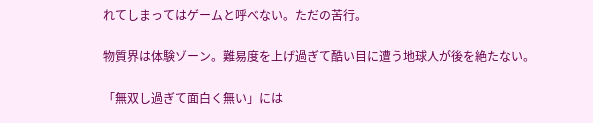れてしまってはゲームと呼べない。ただの苦行。

物質界は体験ゾーン。難易度を上げ過ぎて酷い目に遭う地球人が後を絶たない。

「無双し過ぎて面白く無い」には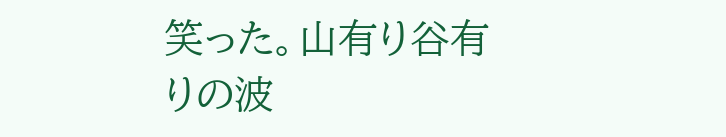笑った。山有り谷有りの波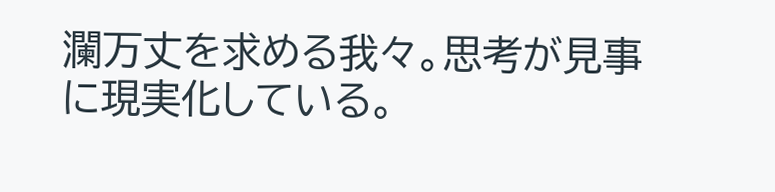瀾万丈を求める我々。思考が見事に現実化している。